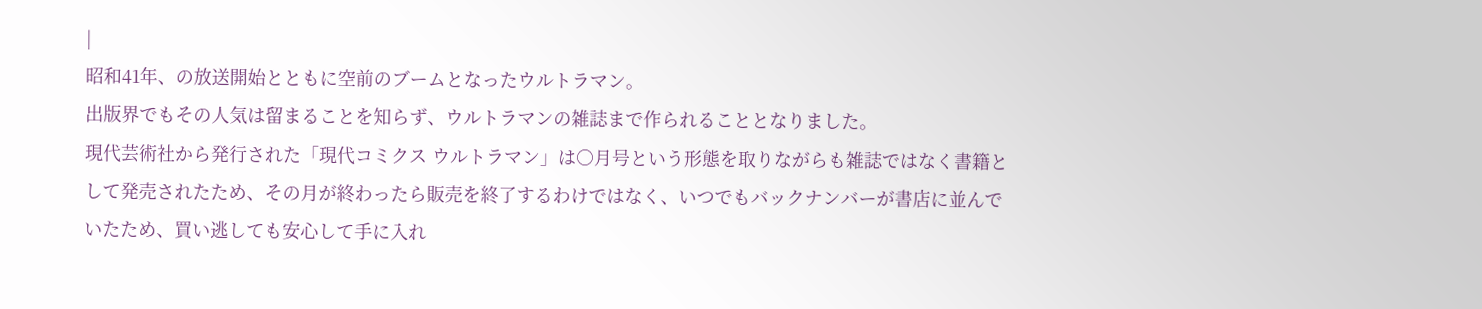|
昭和41年、の放送開始とともに空前のブームとなったウルトラマン。
出版界でもその人気は留まることを知らず、ウルトラマンの雑誌まで作られることとなりました。
現代芸術社から発行された「現代コミクス ウルトラマン」は○月号という形態を取りながらも雑誌ではなく書籍として発売されたため、その月が終わったら販売を終了するわけではなく、いつでもバックナンバーが書店に並んでいたため、買い逃しても安心して手に入れ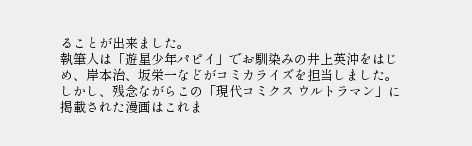ることが出来ました。
執筆人は「遊星少年パピイ」でお馴染みの井上英沖をはじめ、岸本治、坂栄一などがコミカライズを担当しました。
しかし、残念ながらこの「現代コミクス ウルトラマン」に掲載された漫画はこれま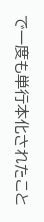で一度も単行本化されたこと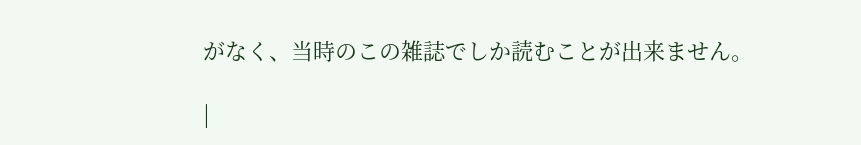がなく、当時のこの雑誌でしか読むことが出来ません。

|